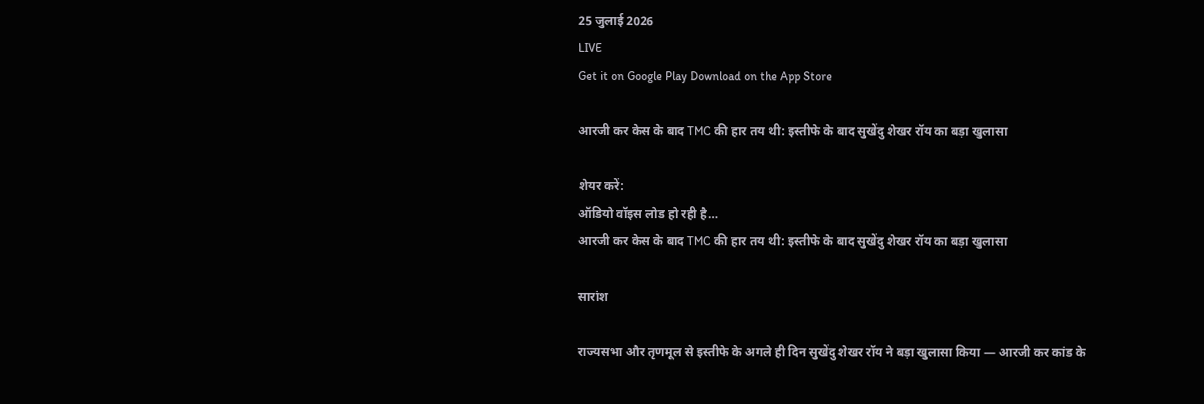25 जुलाई 2026
LIVE
Get it on Google Play Download on the App Store

आरजी कर केस के बाद TMC की हार तय थी: इस्तीफे के बाद सुखेंदु शेखर रॉय का बड़ा खुलासा

शेयर करें:
ऑडियो वॉइस लोड हो रही है…
आरजी कर केस के बाद TMC की हार तय थी: इस्तीफे के बाद सुखेंदु शेखर रॉय का बड़ा खुलासा

सारांश

राज्यसभा और तृणमूल से इस्तीफे के अगले ही दिन सुखेंदु शेखर रॉय ने बड़ा खुलासा किया — आरजी कर कांड के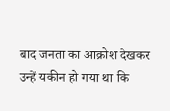बाद जनता का आक्रोश देखकर उन्हें यकीन हो गया था कि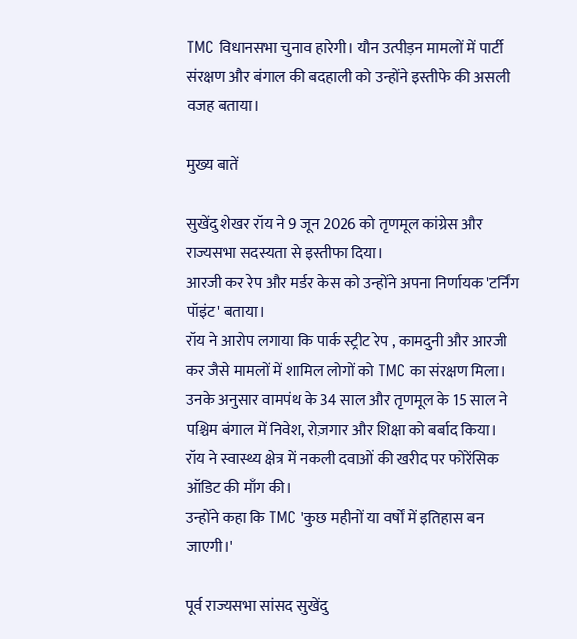TMC विधानसभा चुनाव हारेगी। यौन उत्पीड़न मामलों में पार्टी संरक्षण और बंगाल की बदहाली को उन्होंने इस्तीफे की असली वजह बताया।

मुख्य बातें

सुखेंदु शेखर रॉय ने 9 जून 2026 को तृणमूल कांग्रेस और राज्यसभा सदस्यता से इस्तीफा दिया।
आरजी कर रेप और मर्डर केस को उन्होंने अपना निर्णायक 'टर्निंग पॉइंट' बताया।
रॉय ने आरोप लगाया कि पार्क स्ट्रीट रेप , कामदुनी और आरजी कर जैसे मामलों में शामिल लोगों को TMC का संरक्षण मिला।
उनके अनुसार वामपंथ के 34 साल और तृणमूल के 15 साल ने पश्चिम बंगाल में निवेश, रोज़गार और शिक्षा को बर्बाद किया।
रॉय ने स्वास्थ्य क्षेत्र में नकली दवाओं की खरीद पर फोरेंसिक ऑडिट की माँग की।
उन्होंने कहा कि TMC 'कुछ महीनों या वर्षों में इतिहास बन जाएगी।'

पूर्व राज्यसभा सांसद सुखेंदु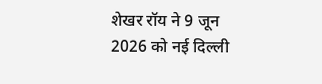शेखर रॉय ने 9 जून 2026 को नई दिल्ली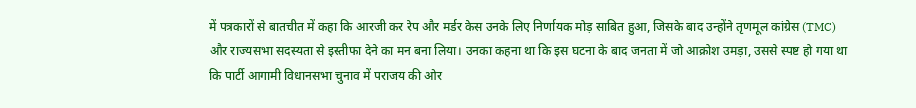में पत्रकारों से बातचीत में कहा कि आरजी कर रेप और मर्डर केस उनके लिए निर्णायक मोड़ साबित हुआ, जिसके बाद उन्होंने तृणमूल कांग्रेस (TMC) और राज्यसभा सदस्यता से इस्तीफा देने का मन बना लिया। उनका कहना था कि इस घटना के बाद जनता में जो आक्रोश उमड़ा, उससे स्पष्ट हो गया था कि पार्टी आगामी विधानसभा चुनाव में पराजय की ओर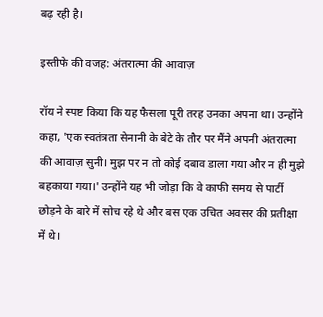बढ़ रही है।

इस्तीफे की वजह: अंतरात्मा की आवाज़

रॉय ने स्पष्ट किया कि यह फैसला पूरी तरह उनका अपना था। उन्होंने कहा, 'एक स्वतंत्रता सेनानी के बेटे के तौर पर मैंने अपनी अंतरात्मा की आवाज़ सुनी। मुझ पर न तो कोई दबाव डाला गया और न ही मुझे बहकाया गया।' उन्होंने यह भी जोड़ा कि वे काफी समय से पार्टी छोड़ने के बारे में सोच रहे थे और बस एक उचित अवसर की प्रतीक्षा में थे।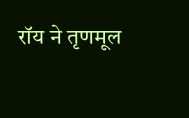रॉय ने तृणमूल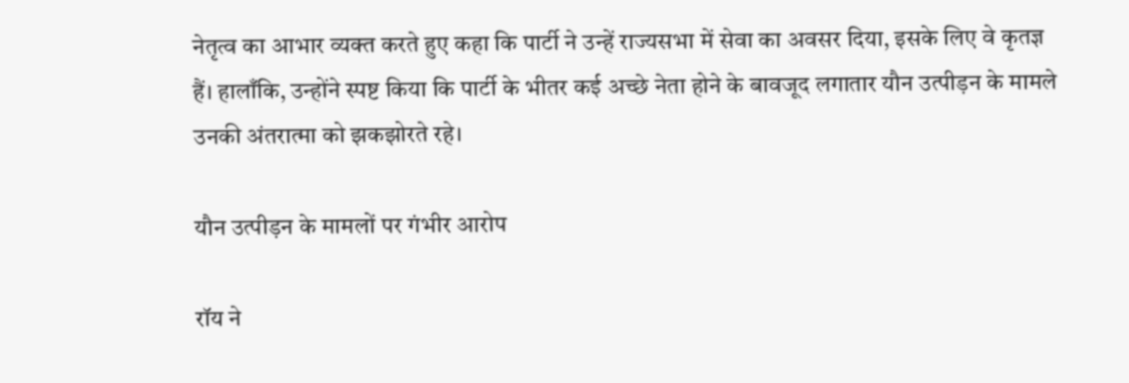नेतृत्व का आभार व्यक्त करते हुए कहा कि पार्टी ने उन्हें राज्यसभा में सेवा का अवसर दिया, इसके लिए वे कृतज्ञ हैं। हालाँकि, उन्होंने स्पष्ट किया कि पार्टी के भीतर कई अच्छे नेता होने के बावजूद लगातार यौन उत्पीड़न के मामले उनकी अंतरात्मा को झकझोरते रहे।

यौन उत्पीड़न के मामलों पर गंभीर आरोप

रॉय ने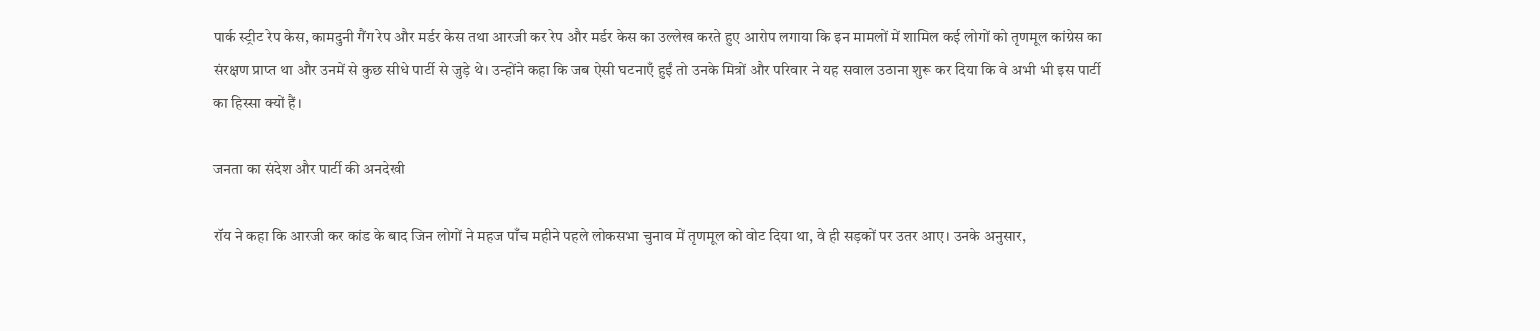पार्क स्ट्रीट रेप केस, कामदुनी गैंग रेप और मर्डर केस तथा आरजी कर रेप और मर्डर केस का उल्लेख करते हुए आरोप लगाया कि इन मामलों में शामिल कई लोगों को तृणमूल कांग्रेस का संरक्षण प्राप्त था और उनमें से कुछ सीधे पार्टी से जुड़े थे। उन्होंने कहा कि जब ऐसी घटनाएँ हुईं तो उनके मित्रों और परिवार ने यह सवाल उठाना शुरू कर दिया कि वे अभी भी इस पार्टी का हिस्सा क्यों हैं।

जनता का संदेश और पार्टी की अनदेखी

रॉय ने कहा कि आरजी कर कांड के बाद जिन लोगों ने महज पाँच महीने पहले लोकसभा चुनाव में तृणमूल को वोट दिया था, वे ही सड़कों पर उतर आए। उनके अनुसार,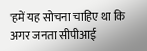'हमें यह सोचना चाहिए था कि अगर जनता सीपीआई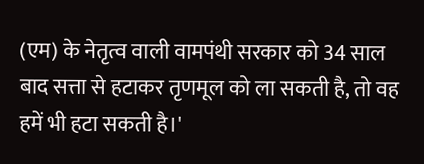(एम) के नेतृत्व वाली वामपंथी सरकार को 34 साल बाद सत्ता से हटाकर तृणमूल को ला सकती है, तो वह हमें भी हटा सकती है।'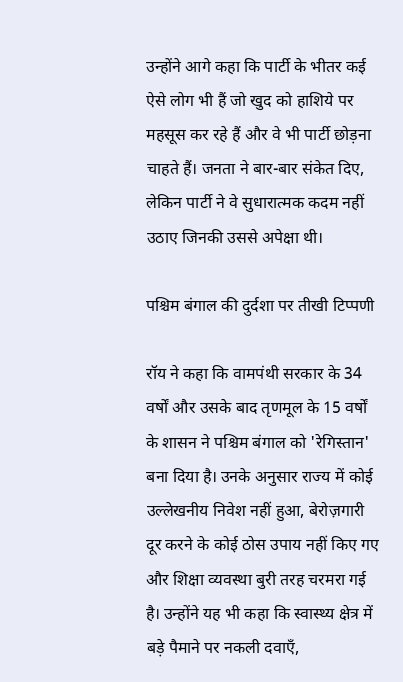उन्होंने आगे कहा कि पार्टी के भीतर कई ऐसे लोग भी हैं जो खुद को हाशिये पर महसूस कर रहे हैं और वे भी पार्टी छोड़ना चाहते हैं। जनता ने बार-बार संकेत दिए, लेकिन पार्टी ने वे सुधारात्मक कदम नहीं उठाए जिनकी उससे अपेक्षा थी।

पश्चिम बंगाल की दुर्दशा पर तीखी टिप्पणी

रॉय ने कहा कि वामपंथी सरकार के 34 वर्षों और उसके बाद तृणमूल के 15 वर्षों के शासन ने पश्चिम बंगाल को 'रेगिस्तान' बना दिया है। उनके अनुसार राज्य में कोई उल्लेखनीय निवेश नहीं हुआ, बेरोज़गारी दूर करने के कोई ठोस उपाय नहीं किए गए और शिक्षा व्यवस्था बुरी तरह चरमरा गई है। उन्होंने यह भी कहा कि स्वास्थ्य क्षेत्र में बड़े पैमाने पर नकली दवाएँ,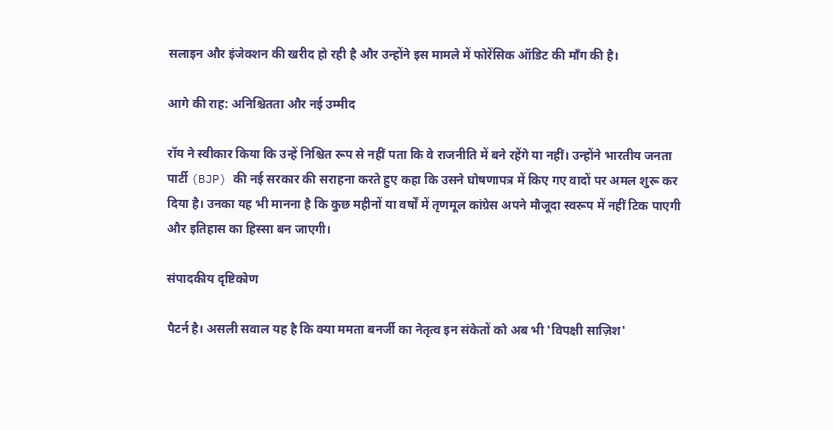सलाइन और इंजेक्शन की खरीद हो रही है और उन्होंने इस मामले में फोरेंसिक ऑडिट की माँग की है।

आगे की राह: अनिश्चितता और नई उम्मीद

रॉय ने स्वीकार किया कि उन्हें निश्चित रूप से नहीं पता कि वे राजनीति में बने रहेंगे या नहीं। उन्होंने भारतीय जनता पार्टी (BJP) की नई सरकार की सराहना करते हुए कहा कि उसने घोषणापत्र में किए गए वादों पर अमल शुरू कर दिया है। उनका यह भी मानना है कि कुछ महीनों या वर्षों में तृणमूल कांग्रेस अपने मौजूदा स्वरूप में नहीं टिक पाएगी और इतिहास का हिस्सा बन जाएगी।

संपादकीय दृष्टिकोण

पैटर्न है। असली सवाल यह है कि क्या ममता बनर्जी का नेतृत्व इन संकेतों को अब भी 'विपक्षी साज़िश'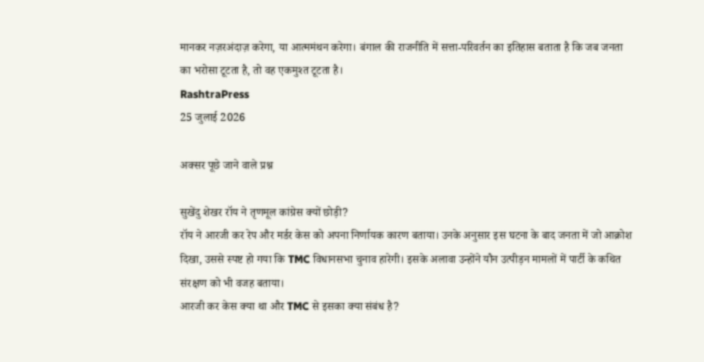मानकर नज़रअंदाज़ करेगा, या आत्ममंथन करेगा। बंगाल की राजनीति में सत्ता-परिवर्तन का इतिहास बताता है कि जब जनता का भरोसा टूटता है, तो वह एकमुश्त टूटता है।
RashtraPress
25 जुलाई 2026

अक्सर पूछे जाने वाले प्रश्न

सुखेंदु शेखर रॉय ने तृणमूल कांग्रेस क्यों छोड़ी?
रॉय ने आरजी कर रेप और मर्डर केस को अपना निर्णायक कारण बताया। उनके अनुसार इस घटना के बाद जनता में जो आक्रोश दिखा, उससे स्पष्ट हो गया कि TMC विधानसभा चुनाव हारेगी। इसके अलावा उन्होंने यौन उत्पीड़न मामलों में पार्टी के कथित संरक्षण को भी वजह बताया।
आरजी कर केस क्या था और TMC से इसका क्या संबंध है?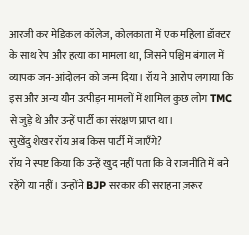आरजी कर मेडिकल कॉलेज, कोलकाता में एक महिला डॉक्टर के साथ रेप और हत्या का मामला था, जिसने पश्चिम बंगाल में व्यापक जन-आंदोलन को जन्म दिया। रॉय ने आरोप लगाया कि इस और अन्य यौन उत्पीड़न मामलों में शामिल कुछ लोग TMC से जुड़े थे और उन्हें पार्टी का संरक्षण प्राप्त था।
सुखेंदु शेखर रॉय अब किस पार्टी में जाएँगे?
रॉय ने स्पष्ट किया कि उन्हें खुद नहीं पता कि वे राजनीति में बने रहेंगे या नहीं। उन्होंने BJP सरकार की सराहना ज़रूर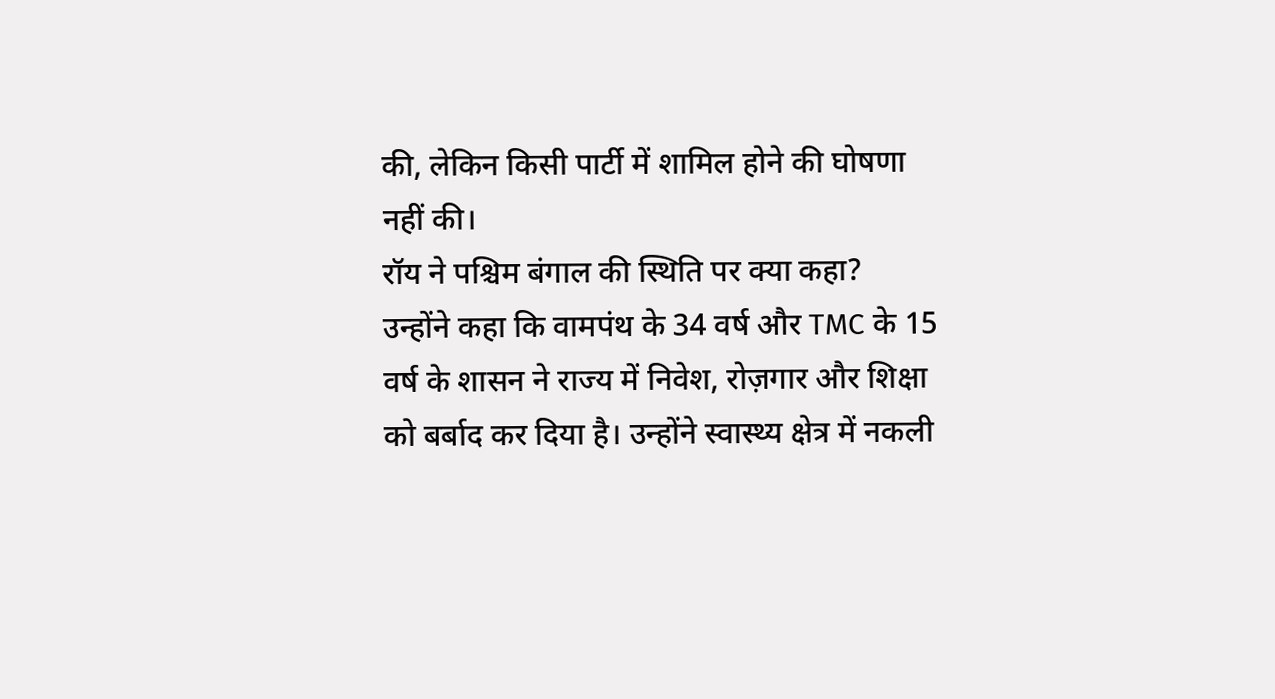की, लेकिन किसी पार्टी में शामिल होने की घोषणा नहीं की।
रॉय ने पश्चिम बंगाल की स्थिति पर क्या कहा?
उन्होंने कहा कि वामपंथ के 34 वर्ष और TMC के 15 वर्ष के शासन ने राज्य में निवेश, रोज़गार और शिक्षा को बर्बाद कर दिया है। उन्होंने स्वास्थ्य क्षेत्र में नकली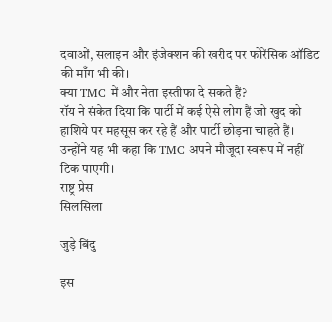दवाओं, सलाइन और इंजेक्शन की खरीद पर फोरेंसिक ऑडिट की माँग भी की।
क्या TMC में और नेता इस्तीफा दे सकते हैं?
रॉय ने संकेत दिया कि पार्टी में कई ऐसे लोग हैं जो खुद को हाशिये पर महसूस कर रहे हैं और पार्टी छोड़ना चाहते हैं। उन्होंने यह भी कहा कि TMC अपने मौजूदा स्वरूप में नहीं टिक पाएगी।
राष्ट्र प्रेस
सिलसिला

जुड़े बिंदु

इस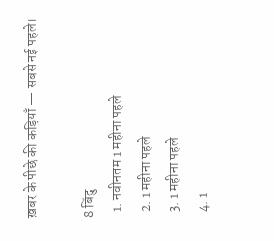ख़बर के पीछे की कड़ियाँ — सबसे नई पहले।

8 बिंदु
  1. नवीनतम 1 महीना पहले
  2. 1 महीना पहले
  3. 1 महीना पहले
  4. 1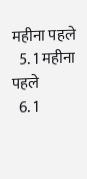महीना पहले
  5. 1 महीना पहले
  6. 1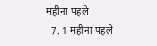महीना पहले
  7. 1 महीना पहले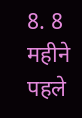8. 8 महीने पहले